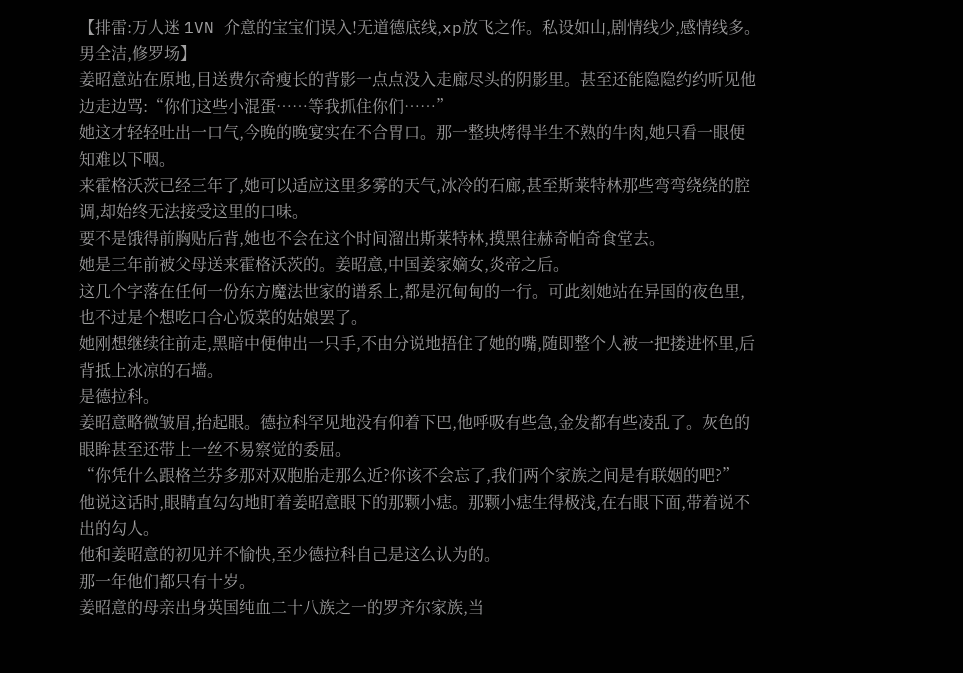【排雷:万人迷 1VN 介意的宝宝们误入!无道德底线,xp放飞之作。私设如山,剧情线少,感情线多。男全洁,修罗场】
姜昭意站在原地,目送费尔奇瘦长的背影一点点没入走廊尽头的阴影里。甚至还能隐隐约约听见他边走边骂:“你们这些小混蛋……等我抓住你们……”
她这才轻轻吐出一口气,今晚的晚宴实在不合胃口。那一整块烤得半生不熟的牛肉,她只看一眼便知难以下咽。
来霍格沃茨已经三年了,她可以适应这里多雾的天气,冰冷的石廊,甚至斯莱特林那些弯弯绕绕的腔调,却始终无法接受这里的口味。
要不是饿得前胸贴后背,她也不会在这个时间溜出斯莱特林,摸黑往赫奇帕奇食堂去。
她是三年前被父母送来霍格沃茨的。姜昭意,中国姜家嫡女,炎帝之后。
这几个字落在任何一份东方魔法世家的谱系上,都是沉甸甸的一行。可此刻她站在异国的夜色里,也不过是个想吃口合心饭菜的姑娘罢了。
她刚想继续往前走,黑暗中便伸出一只手,不由分说地捂住了她的嘴,随即整个人被一把搂进怀里,后背抵上冰凉的石墙。
是德拉科。
姜昭意略微皱眉,抬起眼。德拉科罕见地没有仰着下巴,他呼吸有些急,金发都有些凌乱了。灰色的眼眸甚至还带上一丝不易察觉的委屈。
“你凭什么跟格兰芬多那对双胞胎走那么近?你该不会忘了,我们两个家族之间是有联姻的吧?”
他说这话时,眼睛直勾勾地盯着姜昭意眼下的那颗小痣。那颗小痣生得极浅,在右眼下面,带着说不出的勾人。
他和姜昭意的初见并不愉快,至少德拉科自己是这么认为的。
那一年他们都只有十岁。
姜昭意的母亲出身英国纯血二十八族之一的罗齐尔家族,当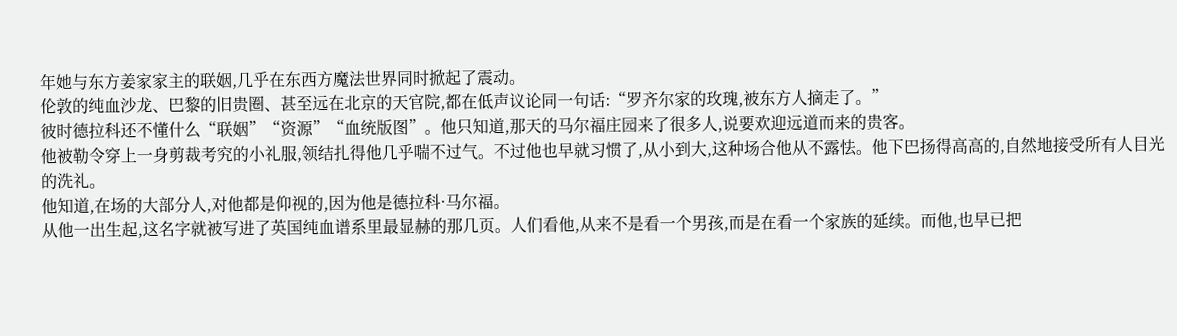年她与东方姜家家主的联姻,几乎在东西方魔法世界同时掀起了震动。
伦敦的纯血沙龙、巴黎的旧贵圈、甚至远在北京的天官院,都在低声议论同一句话:“罗齐尔家的玫瑰,被东方人摘走了。”
彼时德拉科还不懂什么“联姻”“资源”“血统版图”。他只知道,那天的马尔福庄园来了很多人,说要欢迎远道而来的贵客。
他被勒令穿上一身剪裁考究的小礼服,领结扎得他几乎喘不过气。不过他也早就习惯了,从小到大,这种场合他从不露怯。他下巴扬得高高的,自然地接受所有人目光的洗礼。
他知道,在场的大部分人,对他都是仰视的,因为他是德拉科·马尔福。
从他一出生起,这名字就被写进了英国纯血谱系里最显赫的那几页。人们看他,从来不是看一个男孩,而是在看一个家族的延续。而他,也早已把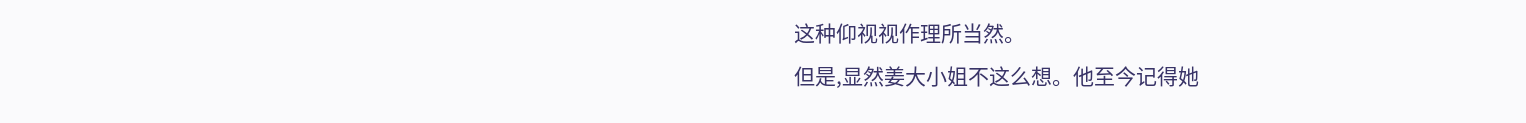这种仰视视作理所当然。
但是,显然姜大小姐不这么想。他至今记得她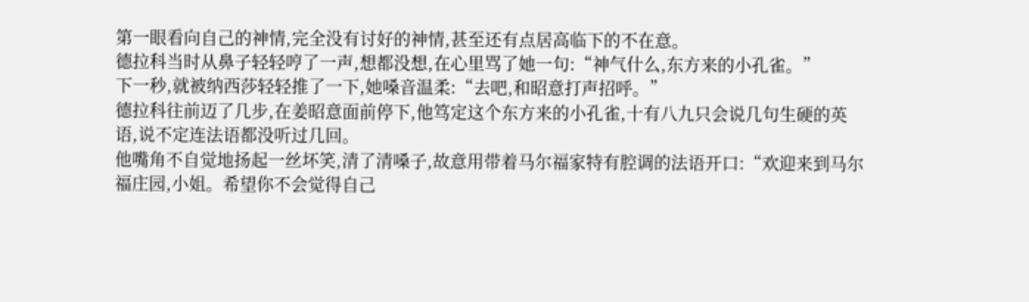第一眼看向自己的神情,完全没有讨好的神情,甚至还有点居高临下的不在意。
德拉科当时从鼻子轻轻哼了一声,想都没想,在心里骂了她一句:“神气什么,东方来的小孔雀。”
下一秒,就被纳西莎轻轻推了一下,她嗓音温柔:“去吧,和昭意打声招呼。”
德拉科往前迈了几步,在姜昭意面前停下,他笃定这个东方来的小孔雀,十有八九只会说几句生硬的英语,说不定连法语都没听过几回。
他嘴角不自觉地扬起一丝坏笑,清了清嗓子,故意用带着马尔福家特有腔调的法语开口:“欢迎来到马尔福庄园,小姐。希望你不会觉得自己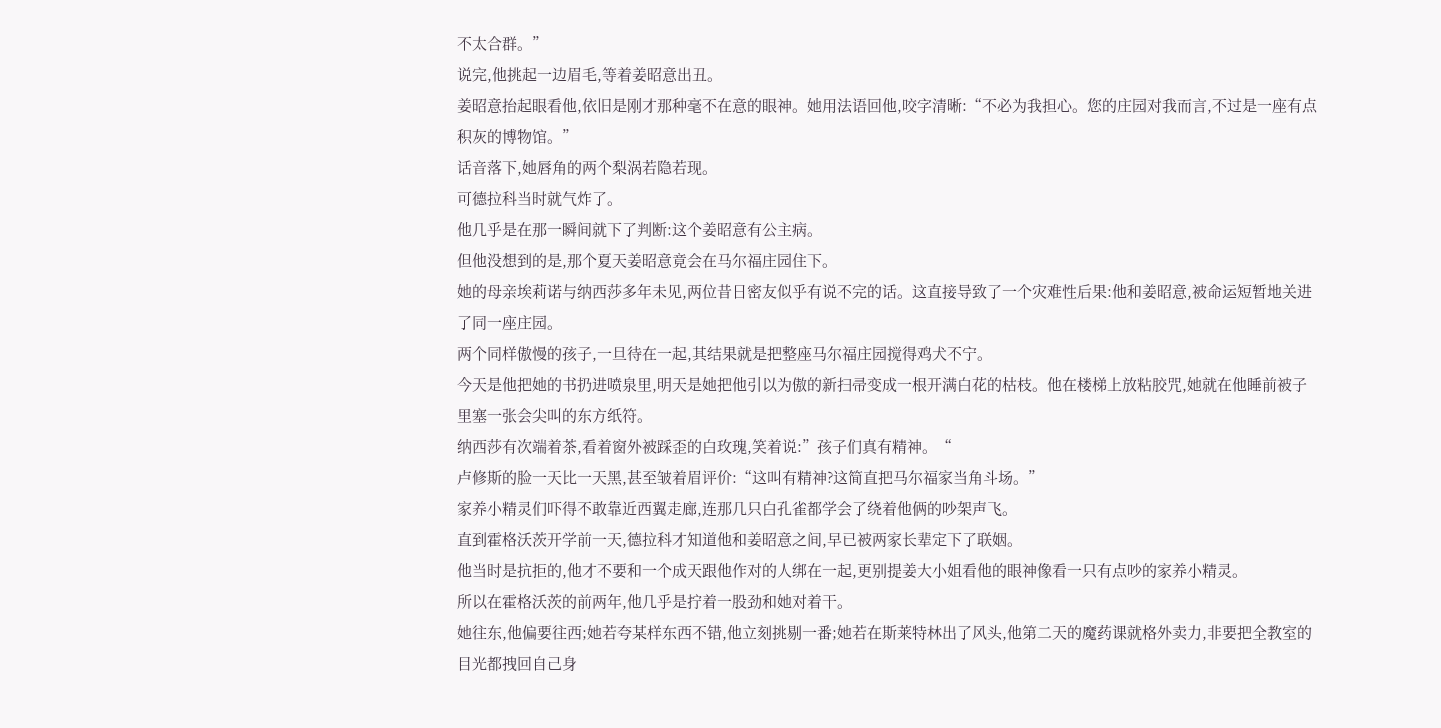不太合群。”
说完,他挑起一边眉毛,等着姜昭意出丑。
姜昭意抬起眼看他,依旧是刚才那种毫不在意的眼神。她用法语回他,咬字清晰:“不必为我担心。您的庄园对我而言,不过是一座有点积灰的博物馆。”
话音落下,她唇角的两个梨涡若隐若现。
可德拉科当时就气炸了。
他几乎是在那一瞬间就下了判断:这个姜昭意有公主病。
但他没想到的是,那个夏天姜昭意竟会在马尔福庄园住下。
她的母亲埃莉诺与纳西莎多年未见,两位昔日密友似乎有说不完的话。这直接导致了一个灾难性后果:他和姜昭意,被命运短暂地关进了同一座庄园。
两个同样傲慢的孩子,一旦待在一起,其结果就是把整座马尔福庄园搅得鸡犬不宁。
今天是他把她的书扔进喷泉里,明天是她把他引以为傲的新扫帚变成一根开满白花的枯枝。他在楼梯上放粘胶咒,她就在他睡前被子里塞一张会尖叫的东方纸符。
纳西莎有次端着茶,看着窗外被踩歪的白玫瑰,笑着说:”孩子们真有精神。“
卢修斯的脸一天比一天黑,甚至皱着眉评价:“这叫有精神?这简直把马尔福家当角斗场。”
家养小精灵们吓得不敢靠近西翼走廊,连那几只白孔雀都学会了绕着他俩的吵架声飞。
直到霍格沃茨开学前一天,德拉科才知道他和姜昭意之间,早已被两家长辈定下了联姻。
他当时是抗拒的,他才不要和一个成天跟他作对的人绑在一起,更别提姜大小姐看他的眼神像看一只有点吵的家养小精灵。
所以在霍格沃茨的前两年,他几乎是拧着一股劲和她对着干。
她往东,他偏要往西;她若夸某样东西不错,他立刻挑剔一番;她若在斯莱特林出了风头,他第二天的魔药课就格外卖力,非要把全教室的目光都拽回自己身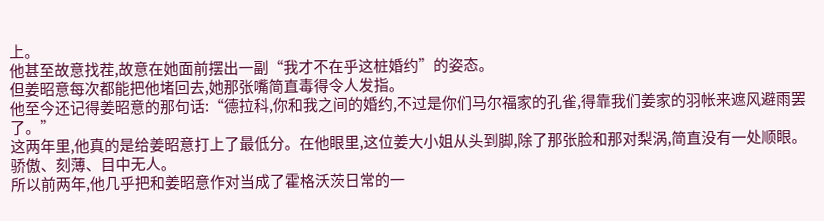上。
他甚至故意找茬,故意在她面前摆出一副“我才不在乎这桩婚约”的姿态。
但姜昭意每次都能把他堵回去,她那张嘴简直毒得令人发指。
他至今还记得姜昭意的那句话:“德拉科,你和我之间的婚约,不过是你们马尔福家的孔雀,得靠我们姜家的羽帐来遮风避雨罢了。”
这两年里,他真的是给姜昭意打上了最低分。在他眼里,这位姜大小姐从头到脚,除了那张脸和那对梨涡,简直没有一处顺眼。骄傲、刻薄、目中无人。
所以前两年,他几乎把和姜昭意作对当成了霍格沃茨日常的一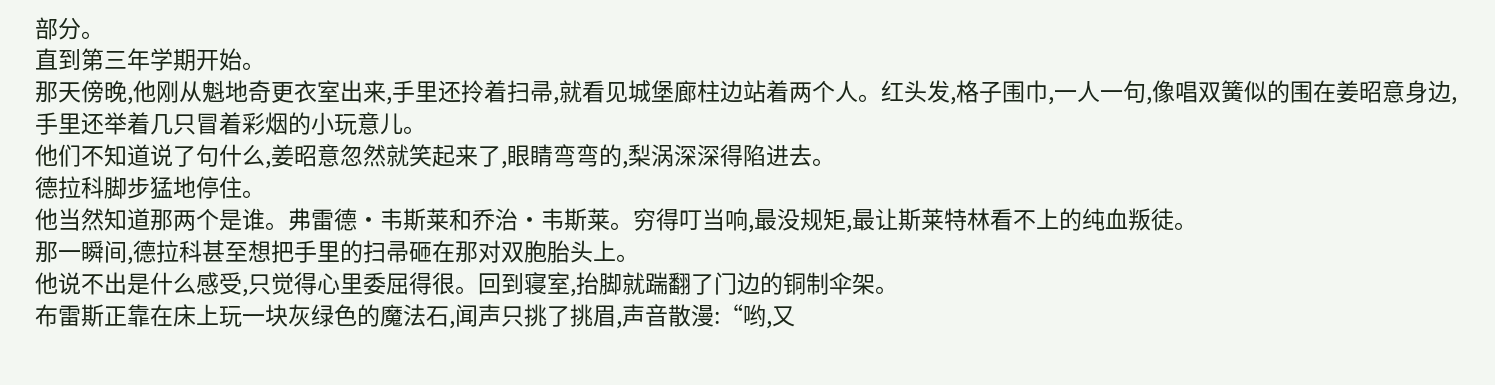部分。
直到第三年学期开始。
那天傍晚,他刚从魁地奇更衣室出来,手里还拎着扫帚,就看见城堡廊柱边站着两个人。红头发,格子围巾,一人一句,像唱双簧似的围在姜昭意身边,手里还举着几只冒着彩烟的小玩意儿。
他们不知道说了句什么,姜昭意忽然就笑起来了,眼睛弯弯的,梨涡深深得陷进去。
德拉科脚步猛地停住。
他当然知道那两个是谁。弗雷德·韦斯莱和乔治·韦斯莱。穷得叮当响,最没规矩,最让斯莱特林看不上的纯血叛徒。
那一瞬间,德拉科甚至想把手里的扫帚砸在那对双胞胎头上。
他说不出是什么感受,只觉得心里委屈得很。回到寝室,抬脚就踹翻了门边的铜制伞架。
布雷斯正靠在床上玩一块灰绿色的魔法石,闻声只挑了挑眉,声音散漫:“哟,又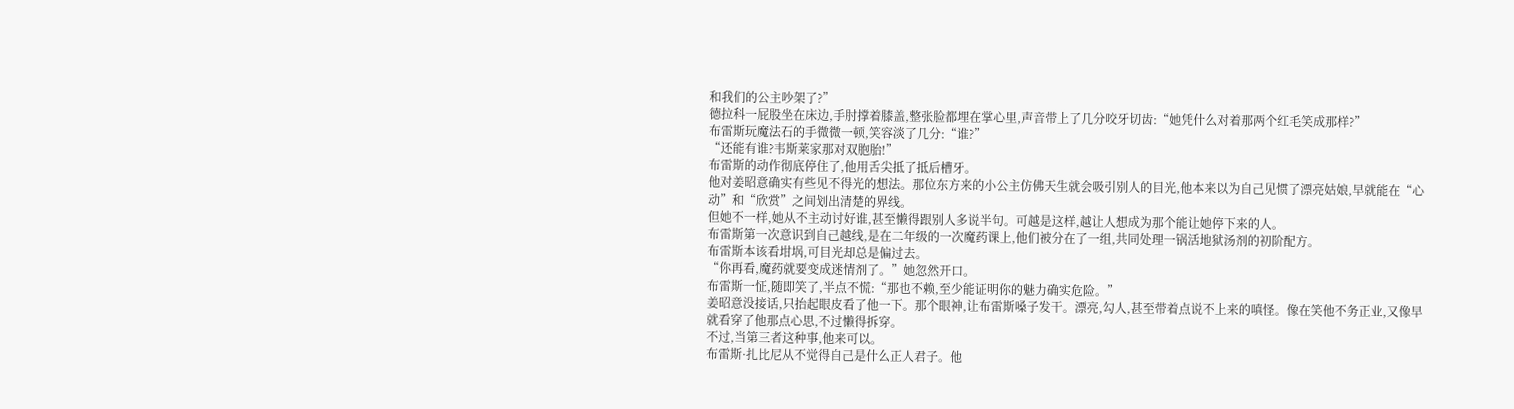和我们的公主吵架了?”
德拉科一屁股坐在床边,手肘撑着膝盖,整张脸都埋在掌心里,声音带上了几分咬牙切齿:“她凭什么对着那两个红毛笑成那样?”
布雷斯玩魔法石的手微微一顿,笑容淡了几分:“谁?”
“还能有谁?韦斯莱家那对双胞胎!”
布雷斯的动作彻底停住了,他用舌尖抵了抵后槽牙。
他对姜昭意确实有些见不得光的想法。那位东方来的小公主仿佛天生就会吸引别人的目光,他本来以为自己见惯了漂亮姑娘,早就能在“心动”和“欣赏”之间划出清楚的界线。
但她不一样,她从不主动讨好谁,甚至懒得跟别人多说半句。可越是这样,越让人想成为那个能让她停下来的人。
布雷斯第一次意识到自己越线,是在二年级的一次魔药课上,他们被分在了一组,共同处理一锅活地狱汤剂的初阶配方。
布雷斯本该看坩埚,可目光却总是偏过去。
“你再看,魔药就要变成迷情剂了。”她忽然开口。
布雷斯一怔,随即笑了,半点不慌:“那也不赖,至少能证明你的魅力确实危险。”
姜昭意没接话,只抬起眼皮看了他一下。那个眼神,让布雷斯嗓子发干。漂亮,勾人,甚至带着点说不上来的嗔怪。像在笑他不务正业,又像早就看穿了他那点心思,不过懒得拆穿。
不过,当第三者这种事,他来可以。
布雷斯·扎比尼从不觉得自己是什么正人君子。他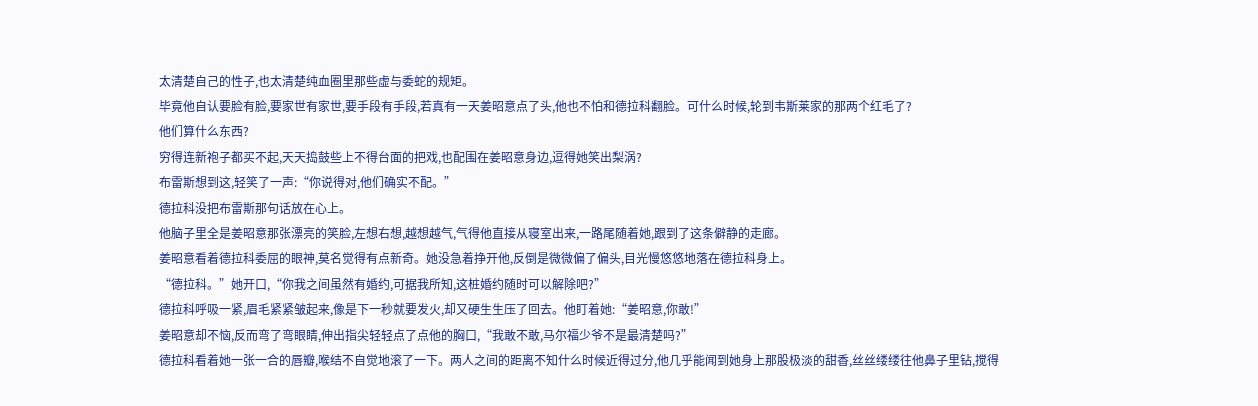太清楚自己的性子,也太清楚纯血圈里那些虚与委蛇的规矩。
毕竟他自认要脸有脸,要家世有家世,要手段有手段,若真有一天姜昭意点了头,他也不怕和德拉科翻脸。可什么时候,轮到韦斯莱家的那两个红毛了?
他们算什么东西?
穷得连新袍子都买不起,天天捣鼓些上不得台面的把戏,也配围在姜昭意身边,逗得她笑出梨涡?
布雷斯想到这,轻笑了一声:“你说得对,他们确实不配。”
德拉科没把布雷斯那句话放在心上。
他脑子里全是姜昭意那张漂亮的笑脸,左想右想,越想越气,气得他直接从寝室出来,一路尾随着她,跟到了这条僻静的走廊。
姜昭意看着德拉科委屈的眼神,莫名觉得有点新奇。她没急着挣开他,反倒是微微偏了偏头,目光慢悠悠地落在德拉科身上。
“德拉科。”她开口,“你我之间虽然有婚约,可据我所知,这桩婚约随时可以解除吧?”
德拉科呼吸一紧,眉毛紧紧皱起来,像是下一秒就要发火,却又硬生生压了回去。他盯着她:“姜昭意,你敢!”
姜昭意却不恼,反而弯了弯眼睛,伸出指尖轻轻点了点他的胸口,“我敢不敢,马尔福少爷不是最清楚吗?”
德拉科看着她一张一合的唇瓣,喉结不自觉地滚了一下。两人之间的距离不知什么时候近得过分,他几乎能闻到她身上那股极淡的甜香,丝丝缕缕往他鼻子里钻,搅得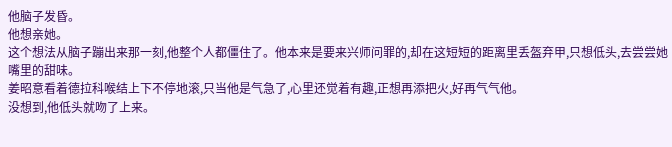他脑子发昏。
他想亲她。
这个想法从脑子蹦出来那一刻,他整个人都僵住了。他本来是要来兴师问罪的,却在这短短的距离里丢盔弃甲,只想低头,去尝尝她嘴里的甜味。
姜昭意看着德拉科喉结上下不停地滚,只当他是气急了,心里还觉着有趣,正想再添把火,好再气气他。
没想到,他低头就吻了上来。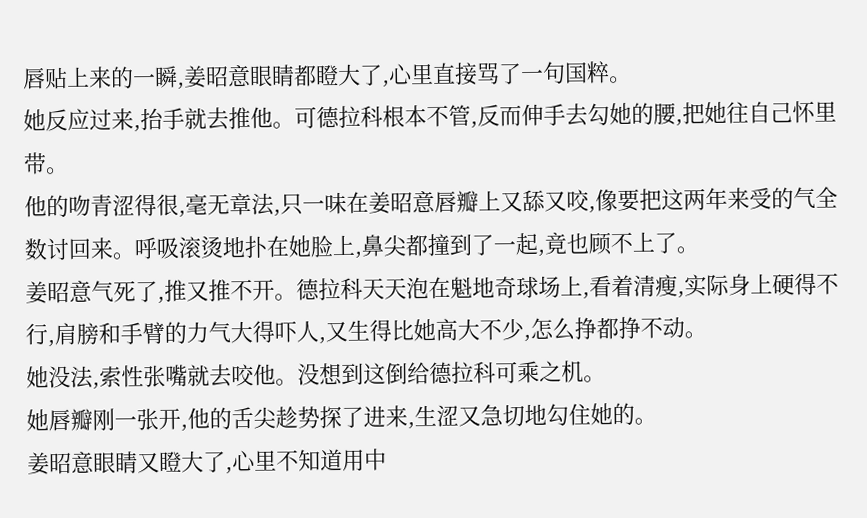唇贴上来的一瞬,姜昭意眼睛都瞪大了,心里直接骂了一句国粹。
她反应过来,抬手就去推他。可德拉科根本不管,反而伸手去勾她的腰,把她往自己怀里带。
他的吻青涩得很,毫无章法,只一味在姜昭意唇瓣上又舔又咬,像要把这两年来受的气全数讨回来。呼吸滚烫地扑在她脸上,鼻尖都撞到了一起,竟也顾不上了。
姜昭意气死了,推又推不开。德拉科天天泡在魁地奇球场上,看着清瘦,实际身上硬得不行,肩膀和手臂的力气大得吓人,又生得比她高大不少,怎么挣都挣不动。
她没法,索性张嘴就去咬他。没想到这倒给德拉科可乘之机。
她唇瓣刚一张开,他的舌尖趁势探了进来,生涩又急切地勾住她的。
姜昭意眼睛又瞪大了,心里不知道用中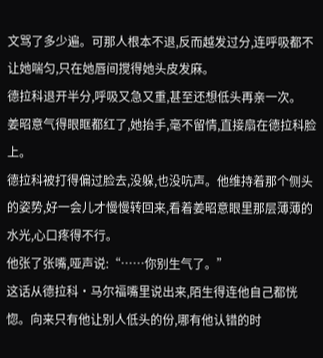文骂了多少遍。可那人根本不退,反而越发过分,连呼吸都不让她喘匀,只在她唇间搅得她头皮发麻。
德拉科退开半分,呼吸又急又重,甚至还想低头再亲一次。
姜昭意气得眼眶都红了,她抬手,毫不留情,直接扇在德拉科脸上。
德拉科被打得偏过脸去,没躲,也没吭声。他维持着那个侧头的姿势,好一会儿才慢慢转回来,看着姜昭意眼里那层薄薄的水光,心口疼得不行。
他张了张嘴,哑声说:“……你别生气了。”
这话从德拉科·马尔福嘴里说出来,陌生得连他自己都恍惚。向来只有他让别人低头的份,哪有他认错的时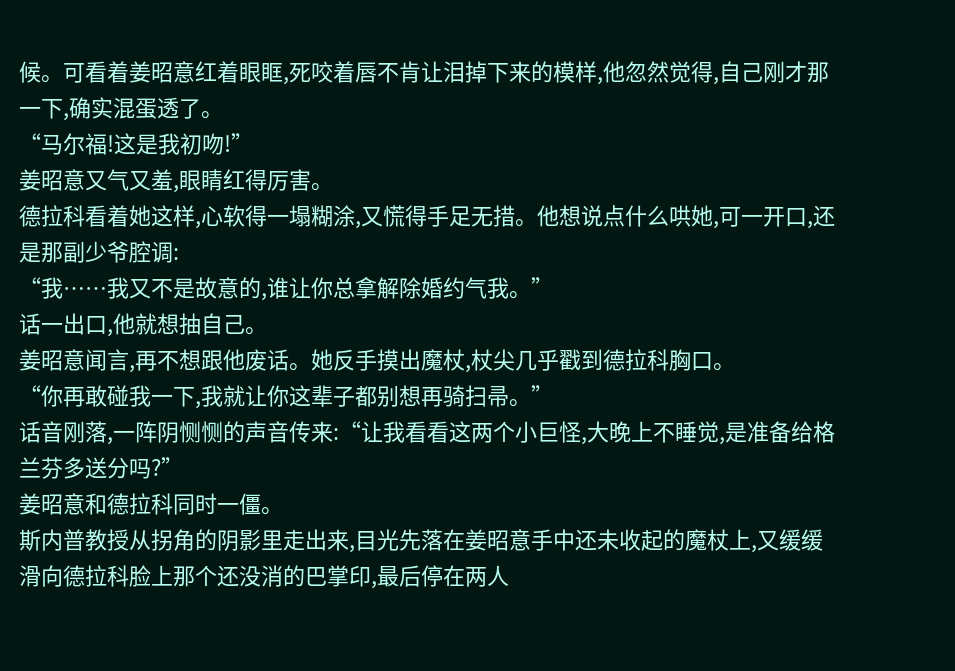候。可看着姜昭意红着眼眶,死咬着唇不肯让泪掉下来的模样,他忽然觉得,自己刚才那一下,确实混蛋透了。
“马尔福!这是我初吻!”
姜昭意又气又羞,眼睛红得厉害。
德拉科看着她这样,心软得一塌糊涂,又慌得手足无措。他想说点什么哄她,可一开口,还是那副少爷腔调:
“我……我又不是故意的,谁让你总拿解除婚约气我。”
话一出口,他就想抽自己。
姜昭意闻言,再不想跟他废话。她反手摸出魔杖,杖尖几乎戳到德拉科胸口。
“你再敢碰我一下,我就让你这辈子都别想再骑扫帚。”
话音刚落,一阵阴恻恻的声音传来:“让我看看这两个小巨怪,大晚上不睡觉,是准备给格兰芬多送分吗?”
姜昭意和德拉科同时一僵。
斯内普教授从拐角的阴影里走出来,目光先落在姜昭意手中还未收起的魔杖上,又缓缓滑向德拉科脸上那个还没消的巴掌印,最后停在两人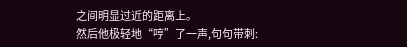之间明显过近的距离上。
然后他极轻地“哼”了一声,句句带刺: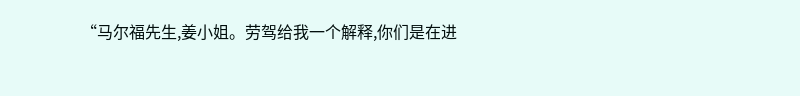“马尔福先生,姜小姐。劳驾给我一个解释,你们是在进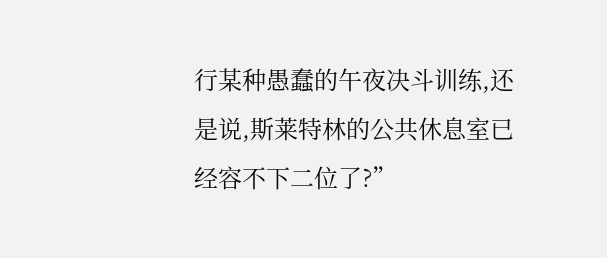行某种愚蠢的午夜决斗训练,还是说,斯莱特林的公共休息室已经容不下二位了?”